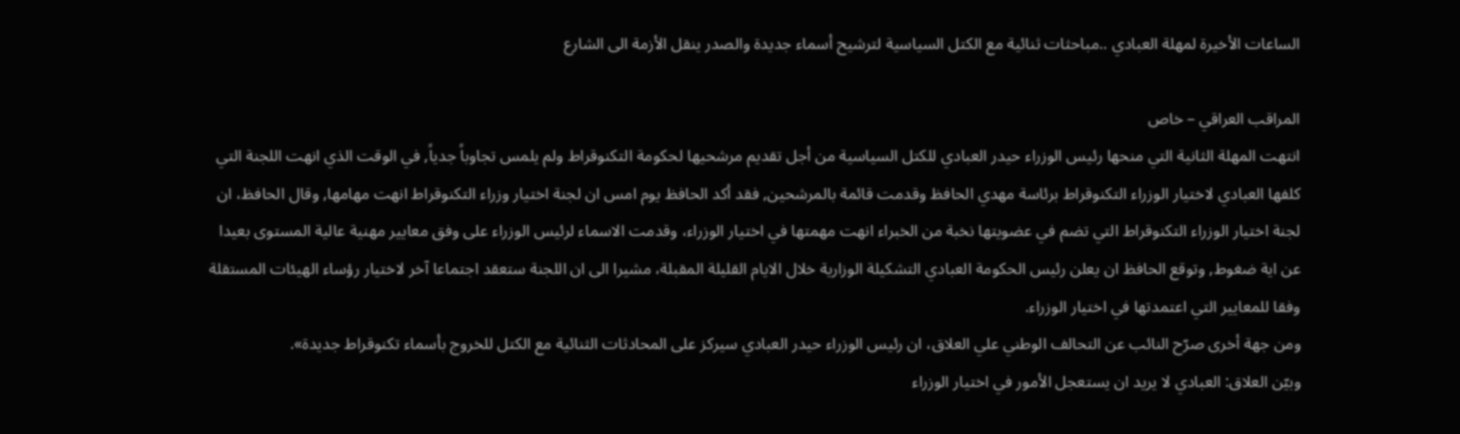الساعات الأخيرة لمهلة العبادي ..مباحثات ثنائية مع الكتل السياسية لترشيح أسماء جديدة والصدر ينقل الأزمة الى الشارع

المراقب العراقي – خاص
انتهت المهلة الثانية التي منحها رئيس الوزراء حيدر العبادي للكتل السياسية من أجل تقديم مرشحيها لحكومة التكنوقراط ولم يلمس تجاوباً جدياً, في الوقت الذي انهت اللجنة التي كلفها العبادي لاختيار الوزراء التكنوقراط برئاسة مهدي الحافظ وقدمت قائمة بالمرشحين, فقد أكد الحافظ يوم امس ان لجنة اختيار وزراء التكنوقراط انهت مهامها, وقال الحافظ، ان لجنة اختيار الوزراء التكنوقراط التي تضم في عضويتها نخبة من الخبراء انهت مهمتها في اختيار الوزراء، وقدمت الاسماء لرئيس الوزراء على وفق معايير مهنية عالية المستوى بعيدا عن اية ضغوط, وتوقع الحافظ ان يعلن رئيس الحكومة العبادي التشكيلة الوزارية خلال الايام القليلة المقبلة، مشيرا الى ان اللجنة ستعقد اجتماعا آخر لاختيار رؤساء الهيئات المستقلة وفقا للمعايير التي اعتمدتها في اختيار الوزراء.
ومن جهة أخرى صرّح النائب عن التحالف الوطني علي العلاق، ان رئيس الوزراء حيدر العبادي سيركز على المحادثات الثنائية مع الكتل للخروج بأسماء تكنوقراط جديدة».
وبيّن العلاق: العبادي لا يريد ان يستعجل الأمور في اختيار الوزراء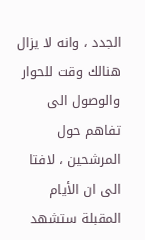الجدد ، وانه لا يزال هنالك وقت للحوار والوصول الى تفاهم حول المرشحين ، لافتا الى ان الأيام المقبلة ستشهد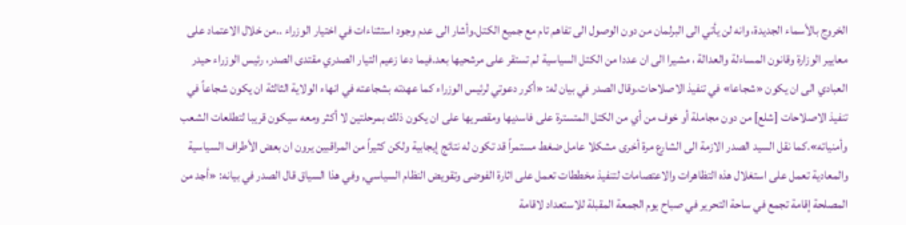الخروج بالأسماء الجديدة، وانه لن يأتي الى البرلمان من دون الوصول الى تفاهم تام مع جميع الكتل.وأشار الى عدم وجود استثناءات في اختيار الوزراء ..من خلال الاعتماد على معايير الوزارة وقانون المساءلة والعدالة ، مشيرا الى ان عددا من الكتل السياسية لم تستقر على مرشحيها بعد.فيما دعا زعيم التيار الصدري مقتدى الصدر، رئيس الوزراء حيدر العبادي الى ان يكون «شجاعا» في تنفيذ الاصلاحات.وقال الصدر في بيان له: «أكرر دعوتي لرئيس الوزراء كما عهدته بشجاعته في انهاء الولاية الثالثة ان يكون شجاعاً في تنفيذ الاصلاحات [شلع] من دون مجاملة أو خوف من أي من الكتل المتسترة على فاسديها ومقصريها على ان يكون ذلك بمرحلتين لا أكثر ومعه سيكون قريبا لتطلعات الشعب وأمنياته».كما نقل السيد الصدر الازمة الى الشارع مرة أخرى مشكلا عامل ضغط مستمراً قد تكون له نتائج إيجابية ولكن كثيراً من المراقبين يرون ان بعض الأطراف السياسية والمعادية تعمل على استغلال هذه التظاهرات والاعتصامات لتنفيذ مخططات تعمل على اثارة الفوضى وتقويض النظام السياسي, وفي هذا السياق قال الصدر في بيانه: «أجد من المصلحة إقامة تجمع في ساحة التحرير في صباح يوم الجمعة المقبلة للاستعداد لاقامة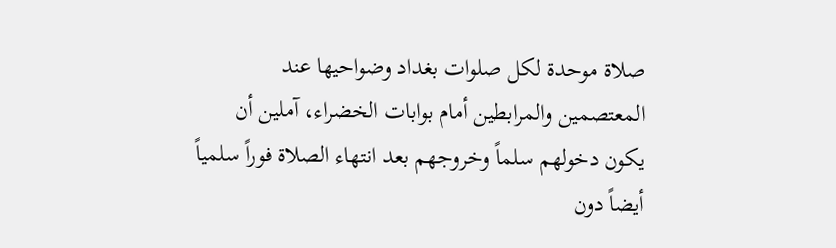صلاة موحدة لكل صلوات بغداد وضواحيها عند المعتصمين والمرابطين أمام بوابات الخضراء، آملين أن يكون دخولهم سلماً وخروجهم بعد انتهاء الصلاة فوراً سلمياً أيضاً دون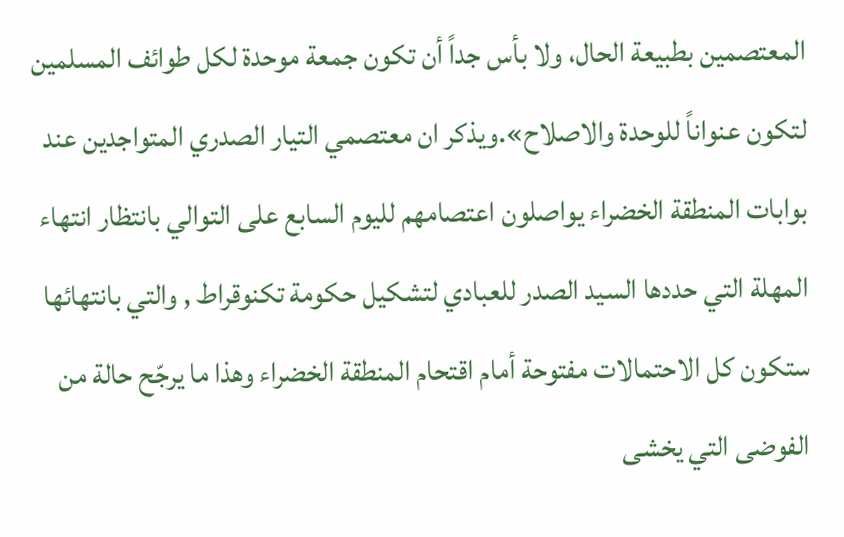المعتصمين بطبيعة الحال، ولا بأس جداً أن تكون جمعة موحدة لكل طوائف المسلمين لتكون عنواناً للوحدة والاصلاح».ويذكر ان معتصمي التيار الصدري المتواجدين عند بوابات المنطقة الخضراء يواصلون اعتصامهم لليوم السابع على التوالي بانتظار انتهاء المهلة التي حددها السيد الصدر للعبادي لتشكيل حكومة تكنوقراط , والتي بانتهائها ستكون كل الاحتمالات مفتوحة أمام اقتحام المنطقة الخضراء وهذا ما يرجّح حالة من الفوضى التي يخشى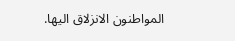المواطنون الانزلاق اليها.